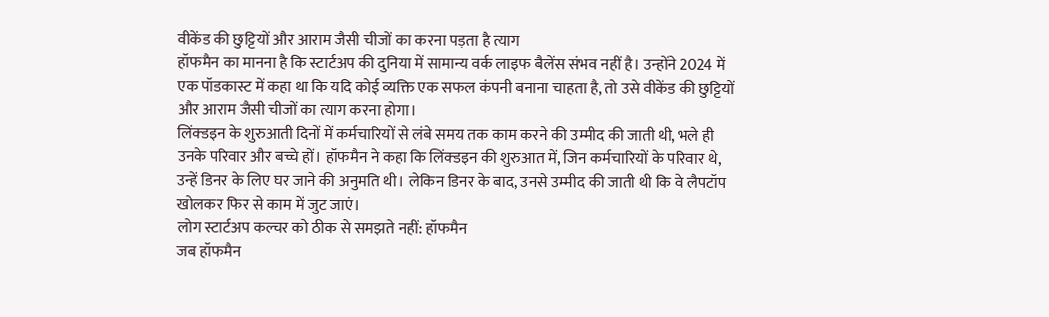वीकेंड की छुट्टियों और आराम जैसी चीजों का करना पड़ता है त्याग
हॉफमैन का मानना है कि स्टार्टअप की दुनिया में सामान्य वर्क लाइफ बैलेंस संभव नहीं है। उन्होंने 2024 में एक पॉडकास्ट में कहा था कि यदि कोई व्यक्ति एक सफल कंपनी बनाना चाहता है, तो उसे वीकेंड की छुट्टियों और आराम जैसी चीजों का त्याग करना होगा।
लिंक्डइन के शुरुआती दिनों में कर्मचारियों से लंबे समय तक काम करने की उम्मीद की जाती थी, भले ही उनके परिवार और बच्चे हों। हॉफमैन ने कहा कि लिंक्डइन की शुरुआत में, जिन कर्मचारियों के परिवार थे, उन्हें डिनर के लिए घर जाने की अनुमति थी। लेकिन डिनर के बाद, उनसे उम्मीद की जाती थी कि वे लैपटॉप खोलकर फिर से काम में जुट जाएं।
लोग स्टार्टअप कल्चर को ठीक से समझते नहीं: हॉफमैन
जब हॉफमैन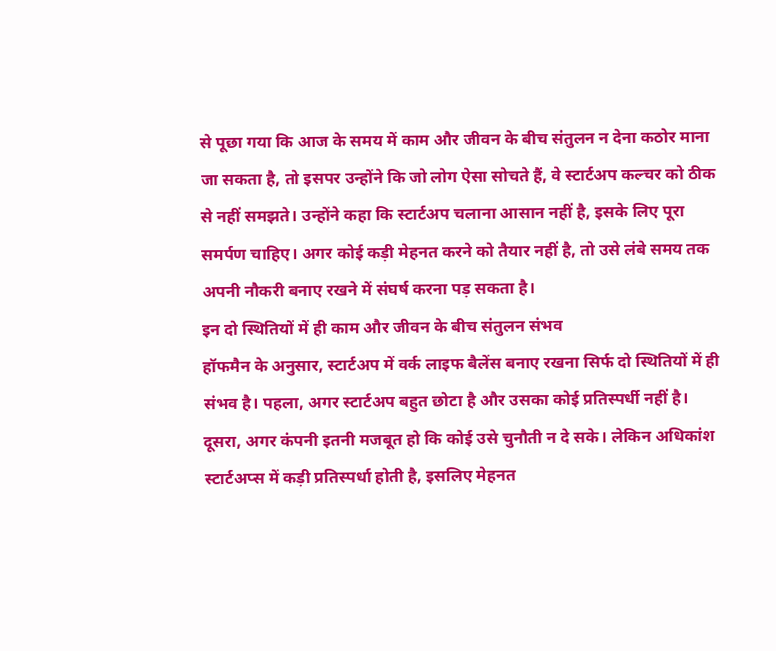से पूछा गया कि आज के समय में काम और जीवन के बीच संतुलन न देना कठोर माना जा सकता है, तो इसपर उन्होंने कि जो लोग ऐसा सोचते हैं, वे स्टार्टअप कल्चर को ठीक से नहीं समझते। उन्होंने कहा कि स्टार्टअप चलाना आसान नहीं है, इसके लिए पूरा समर्पण चाहिए। अगर कोई कड़ी मेहनत करने को तैयार नहीं है, तो उसे लंबे समय तक अपनी नौकरी बनाए रखने में संघर्ष करना पड़ सकता है।
इन दो स्थितियों में ही काम और जीवन के बीच संतुलन संभव
हॉफमैन के अनुसार, स्टार्टअप में वर्क लाइफ बैलेंस बनाए रखना सिर्फ दो स्थितियों में ही संभव है। पहला, अगर स्टार्टअप बहुत छोटा है और उसका कोई प्रतिस्पर्धी नहीं है। दूसरा, अगर कंपनी इतनी मजबूत हो कि कोई उसे चुनौती न दे सके। लेकिन अधिकांश स्टार्टअप्स में कड़ी प्रतिस्पर्धा होती है, इसलिए मेहनत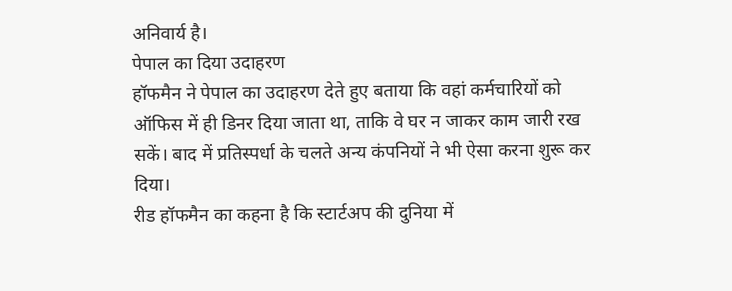अनिवार्य है।
पेपाल का दिया उदाहरण
हॉफमैन ने पेपाल का उदाहरण देते हुए बताया कि वहां कर्मचारियों को ऑफिस में ही डिनर दिया जाता था, ताकि वे घर न जाकर काम जारी रख सकें। बाद में प्रतिस्पर्धा के चलते अन्य कंपनियों ने भी ऐसा करना शुरू कर दिया।
रीड हॉफमैन का कहना है कि स्टार्टअप की दुनिया में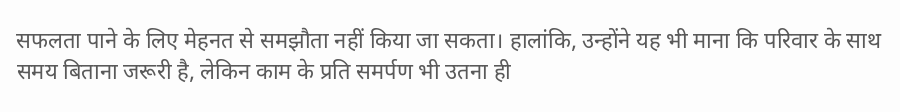सफलता पाने के लिए मेहनत से समझौता नहीं किया जा सकता। हालांकि, उन्होंने यह भी माना कि परिवार के साथ समय बिताना जरूरी है, लेकिन काम के प्रति समर्पण भी उतना ही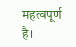महत्वपूर्ण है।